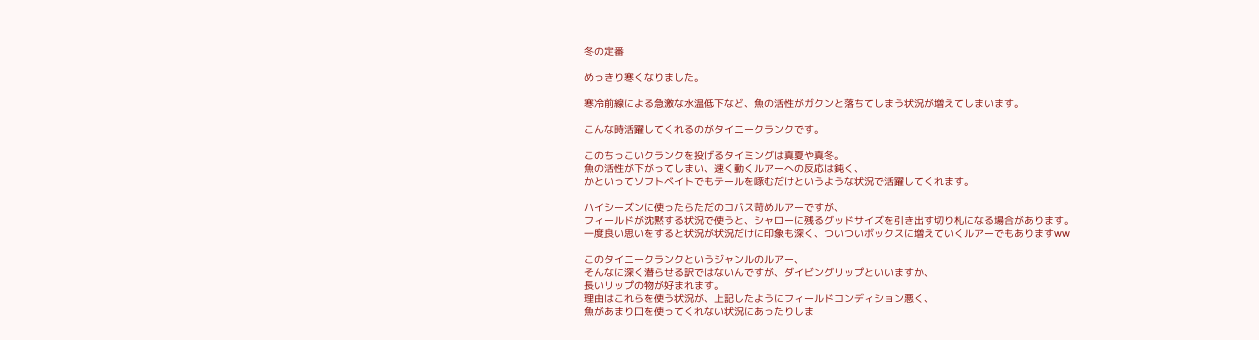冬の定番

めっきり寒くなりました。

寒冷前線による急激な水温低下など、魚の活性がガクンと落ちてしまう状況が増えてしまいます。

こんな時活躍してくれるのがタイニークランクです。

このちっこいクランクを投げるタイミングは真夏や真冬。
魚の活性が下がってしまい、速く動くルアーへの反応は鈍く、
かといってソフトベイトでもテールを啄むだけというような状況で活躍してくれます。

ハイシーズンに使ったらただのコバス苛めルアーですが、
フィールドが沈黙する状況で使うと、シャローに残るグッドサイズを引き出す切り札になる場合があります。
一度良い思いをすると状況が状況だけに印象も深く、ついついボックスに増えていくルアーでもありますww

このタイニークランクというジャンルのルアー、
そんなに深く潜らせる訳ではないんですが、ダイビングリップといいますか、
長いリップの物が好まれます。
理由はこれらを使う状況が、上記したようにフィールドコンディション悪く、
魚があまり口を使ってくれない状況にあったりしま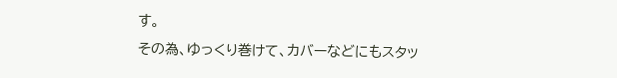す。
その為、ゆっくり巻けて、カバーなどにもスタッ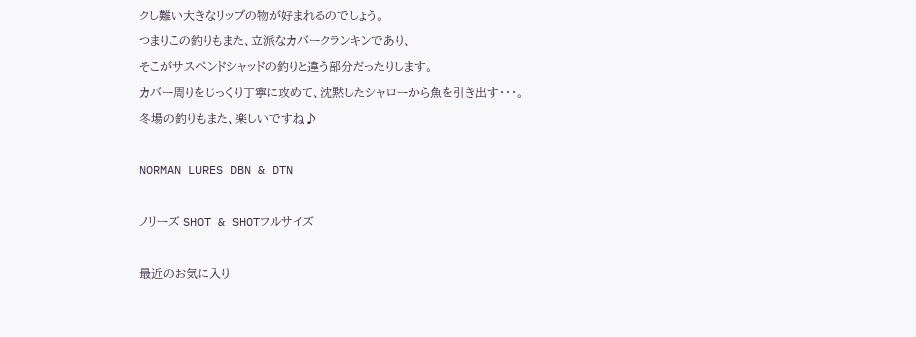クし難い大きなリップの物が好まれるのでしょう。
つまりこの釣りもまた、立派なカバークランキンであり、
そこがサスペンドシャッドの釣りと違う部分だったりします。
カバー周りをじっくり丁寧に攻めて、沈黙したシャローから魚を引き出す・・・。
冬場の釣りもまた、楽しいですね♪

NORMAN LURES DBN & DTN

ノリーズ SHOT & SHOTフルサイズ

最近のお気に入り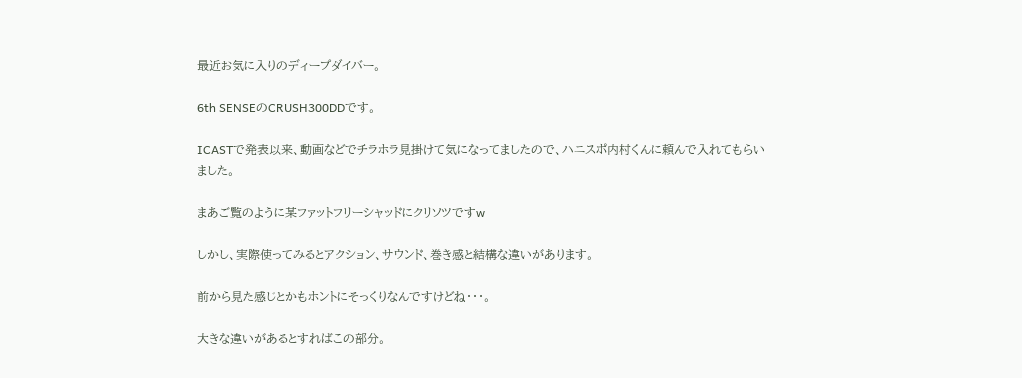最近お気に入りのディープダイバー。

6th SENSEのCRUSH300DDです。

ICASTで発表以来、動画などでチラホラ見掛けて気になってましたので、ハニスポ内村くんに頼んで入れてもらいました。

まあご覧のように某ファットフリーシャッドにクリソツですw

しかし、実際使ってみるとアクション、サウンド、巻き感と結構な違いがあります。

前から見た感じとかもホントにそっくりなんですけどね・・・。

大きな違いがあるとすればこの部分。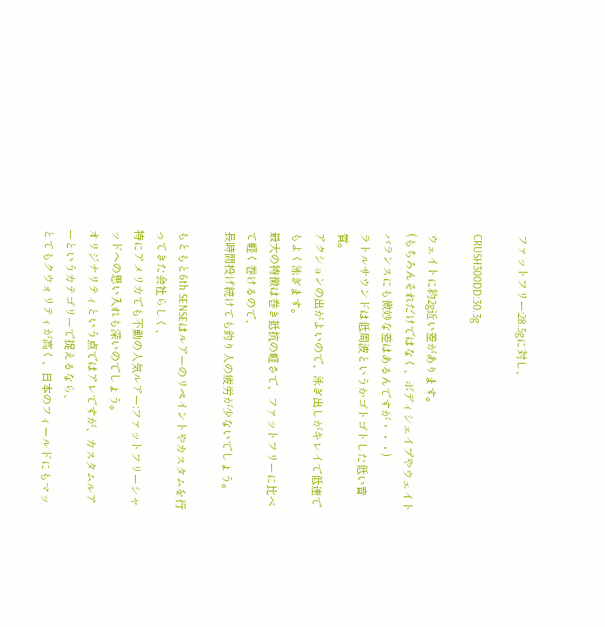ファットフリー:28.5gに対し、

CRUSH300DD:30.3g

ウェイトに約2g近い差があります。
(もちろんそれだけではなく、ボディシェイプやウェイトバランスにも微妙な差はあるんですが・・・)
ラトルサウンドは低周波というかゴトゴトした低い音質。
アクションの出がよいので、泳ぎ出しがキレイで低速でもよく泳ぎます。
最大の特徴は巻き抵抗の軽さで、ファットフリーに比べて軽く巻けるので、
長時間投げ続けても釣り人の疲労が少ないでしょう。

もともと6th SENSEはルアーのリペイントやカスタムを行ってきた会社らしく、
特にアメリカでも不動の人気ルアー:ファットフリーシャッドへの思い入れも深いのでしょう。
オリジナリティという点ではアレですが、カスタムルアーというカテゴリーで捉えるなら、
とてもクウォリティが高く、日本のフィールドにもマッ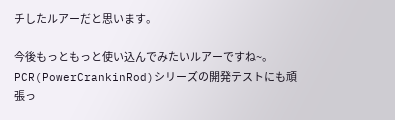チしたルアーだと思います。

今後もっともっと使い込んでみたいルアーですね~。
PCR(PowerCrankinRod)シリーズの開発テストにも頑張っ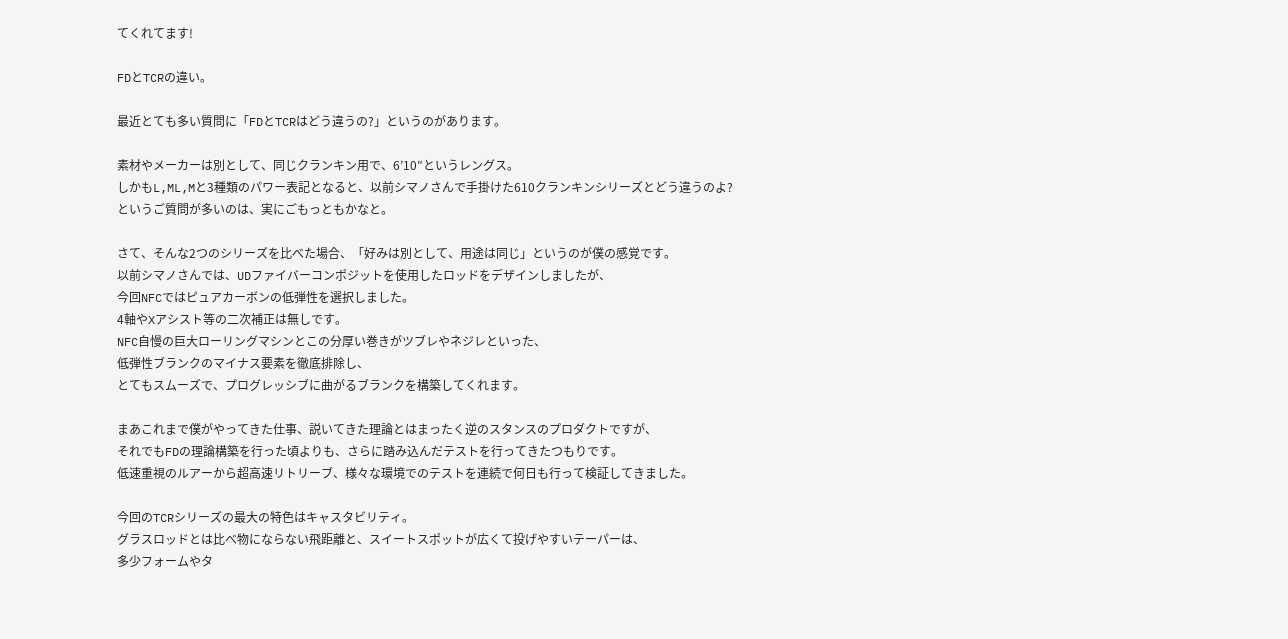てくれてます!

FDとTCRの違い。

最近とても多い質問に「FDとTCRはどう違うの?」というのがあります。

素材やメーカーは別として、同じクランキン用で、6’10″というレングス。
しかもL,ML,Mと3種類のパワー表記となると、以前シマノさんで手掛けた610クランキンシリーズとどう違うのよ?
というご質問が多いのは、実にごもっともかなと。

さて、そんな2つのシリーズを比べた場合、「好みは別として、用途は同じ」というのが僕の感覚です。
以前シマノさんでは、UDファイバーコンポジットを使用したロッドをデザインしましたが、
今回NFCではピュアカーボンの低弾性を選択しました。
4軸やXアシスト等の二次補正は無しです。
NFC自慢の巨大ローリングマシンとこの分厚い巻きがツブレやネジレといった、
低弾性ブランクのマイナス要素を徹底排除し、
とてもスムーズで、プログレッシブに曲がるブランクを構築してくれます。

まあこれまで僕がやってきた仕事、説いてきた理論とはまったく逆のスタンスのプロダクトですが、
それでもFDの理論構築を行った頃よりも、さらに踏み込んだテストを行ってきたつもりです。
低速重視のルアーから超高速リトリーブ、様々な環境でのテストを連続で何日も行って検証してきました。

今回のTCRシリーズの最大の特色はキャスタビリティ。
グラスロッドとは比べ物にならない飛距離と、スイートスポットが広くて投げやすいテーパーは、
多少フォームやタ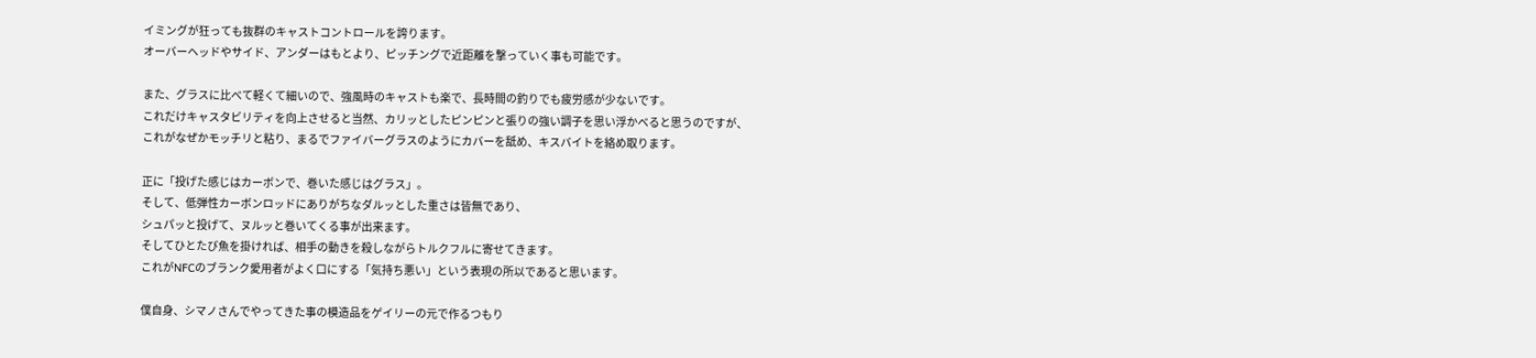イミングが狂っても抜群のキャストコントロールを誇ります。
オーバーヘッドやサイド、アンダーはもとより、ピッチングで近距離を撃っていく事も可能です。

また、グラスに比べて軽くて細いので、強風時のキャストも楽で、長時間の釣りでも疲労感が少ないです。
これだけキャスタビリティを向上させると当然、カリッとしたピンピンと張りの強い調子を思い浮かべると思うのですが、
これがなぜかモッチリと粘り、まるでファイバーグラスのようにカバーを舐め、キスバイトを絡め取ります。

正に「投げた感じはカーボンで、巻いた感じはグラス」。
そして、低弾性カーボンロッドにありがちなダルッとした重さは皆無であり、
シュパッと投げて、ヌルッと巻いてくる事が出来ます。
そしてひとたび魚を掛ければ、相手の動きを殺しながらトルクフルに寄せてきます。
これがNFCのブランク愛用者がよく口にする「気持ち悪い」という表現の所以であると思います。

僕自身、シマノさんでやってきた事の模造品をゲイリーの元で作るつもり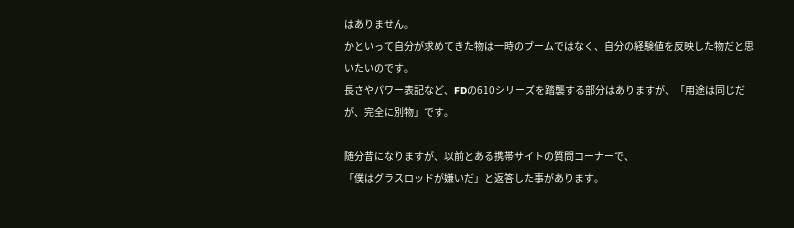はありません。
かといって自分が求めてきた物は一時のブームではなく、自分の経験値を反映した物だと思いたいのです。
長さやパワー表記など、FDの610シリーズを踏襲する部分はありますが、「用途は同じだが、完全に別物」です。

随分昔になりますが、以前とある携帯サイトの質問コーナーで、
「僕はグラスロッドが嫌いだ」と返答した事があります。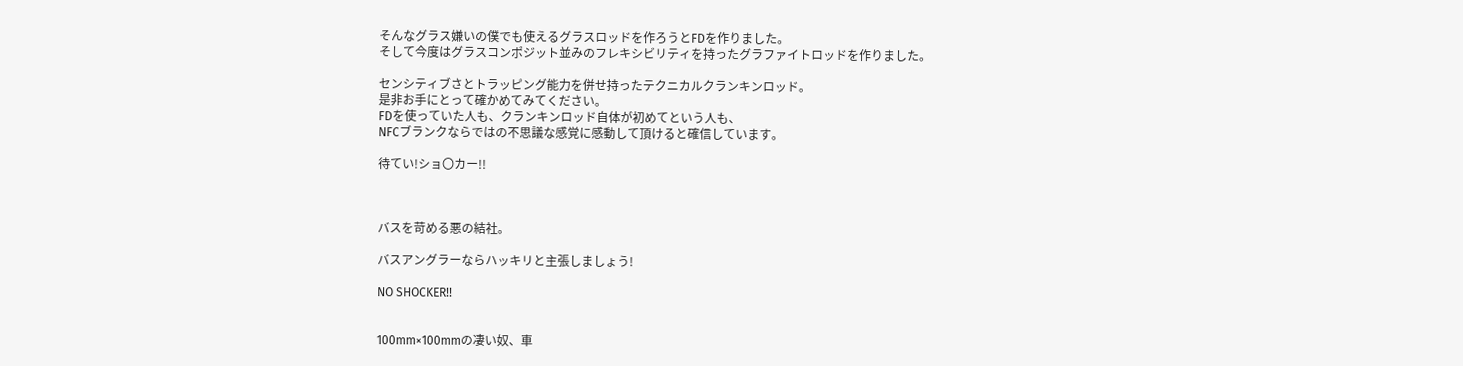そんなグラス嫌いの僕でも使えるグラスロッドを作ろうとFDを作りました。
そして今度はグラスコンポジット並みのフレキシビリティを持ったグラファイトロッドを作りました。

センシティブさとトラッピング能力を併せ持ったテクニカルクランキンロッド。
是非お手にとって確かめてみてください。
FDを使っていた人も、クランキンロッド自体が初めてという人も、
NFCブランクならではの不思議な感覚に感動して頂けると確信しています。

待てい!ショ〇カー!!



バスを苛める悪の結社。

バスアングラーならハッキリと主張しましょう!

NO SHOCKER!!


100mm×100mmの凄い奴、車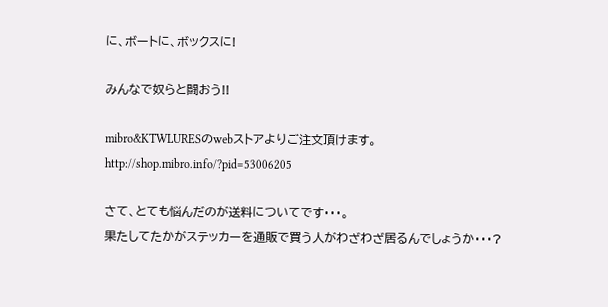に、ボートに、ボックスに!

みんなで奴らと闘おう!!

mibro&KTWLURESのwebストアよりご注文頂けます。
http://shop.mibro.info/?pid=53006205

さて、とても悩んだのが送料についてです・・・。
果たしてたかがステッカーを通販で買う人がわざわざ居るんでしょうか・・・?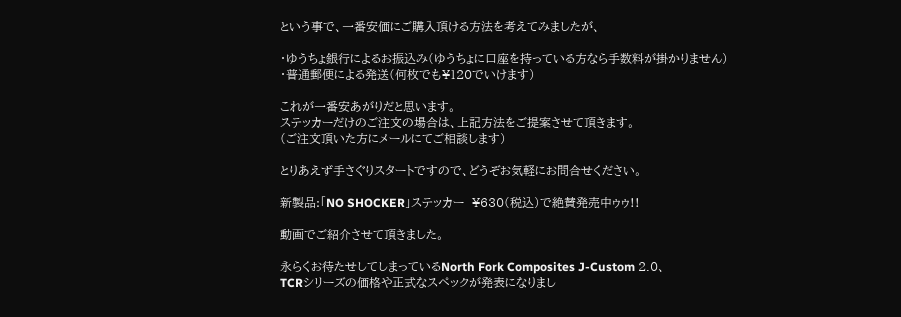という事で、一番安価にご購入頂ける方法を考えてみましたが、

・ゆうちょ銀行によるお振込み(ゆうちょに口座を持っている方なら手数料が掛かりません)
・普通郵便による発送(何枚でも¥120でいけます)

これが一番安あがりだと思います。
ステッカーだけのご注文の場合は、上記方法をご提案させて頂きます。
(ご注文頂いた方にメールにてご相談します)

とりあえず手さぐりスタートですので、どうぞお気軽にお問合せください。

新製品:「NO SHOCKER」ステッカー  ¥630(税込)で絶賛発売中ゥゥ!!

動画でご紹介させて頂きました。

永らくお待たせしてしまっているNorth Fork Composites J-Custom 2.0、
TCRシリーズの価格や正式なスペックが発表になりまし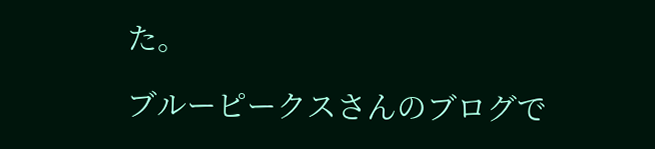た。

ブルーピークスさんのブログで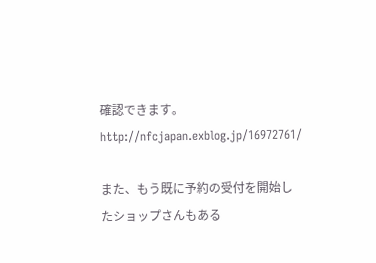確認できます。
http://nfcjapan.exblog.jp/16972761/

また、もう既に予約の受付を開始したショップさんもある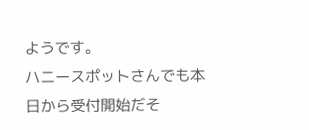ようです。
ハニースポットさんでも本日から受付開始だそ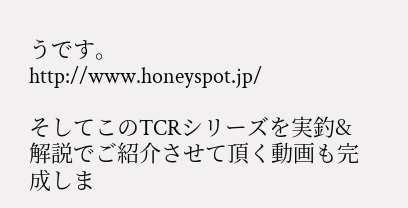うです。
http://www.honeyspot.jp/

そしてこのTCRシリーズを実釣&解説でご紹介させて頂く動画も完成しま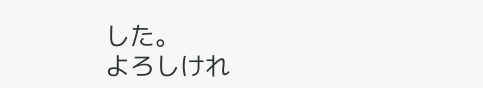した。
よろしけれ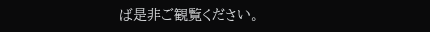ば是非ご観覧ください。